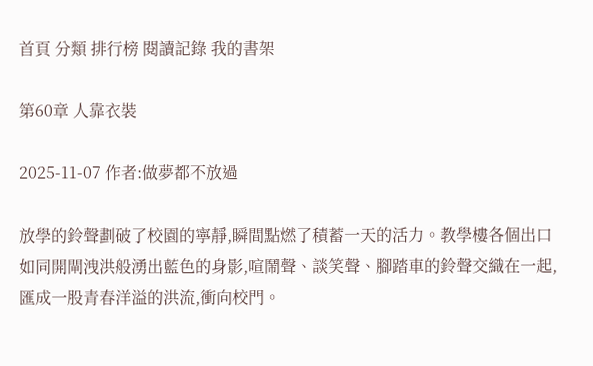首頁 分類 排行榜 閱讀記錄 我的書架

第60章 人靠衣裝

2025-11-07 作者:做夢都不放過

放學的鈴聲劃破了校園的寧靜,瞬間點燃了積蓄一天的活力。教學樓各個出口如同開閘洩洪般湧出藍色的身影,喧鬧聲、談笑聲、腳踏車的鈴聲交織在一起,匯成一股青春洋溢的洪流,衝向校門。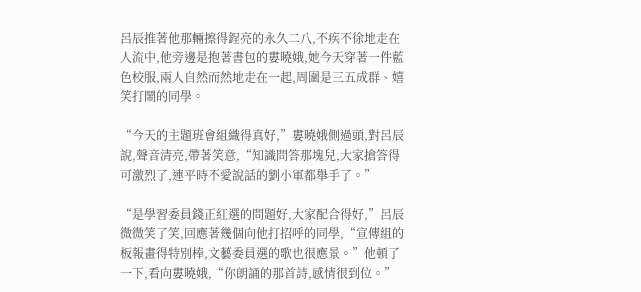呂辰推著他那輛擦得鋥亮的永久二八,不疾不徐地走在人流中,他旁邊是抱著書包的婁曉娥,她今天穿著一件藍色校服,兩人自然而然地走在一起,周圍是三五成群、嬉笑打鬧的同學。

“今天的主題班會組織得真好,”婁曉娥側過頭,對呂辰說,聲音清亮,帶著笑意,“知識問答那塊兒,大家搶答得可激烈了,連平時不愛說話的劉小軍都舉手了。”

“是學習委員錢正紅選的問題好,大家配合得好,”呂辰微微笑了笑,回應著幾個向他打招呼的同學,“宣傳組的板報畫得特別棒,文藝委員選的歌也很應景。”他頓了一下,看向婁曉娥,“你朗誦的那首詩,感情很到位。”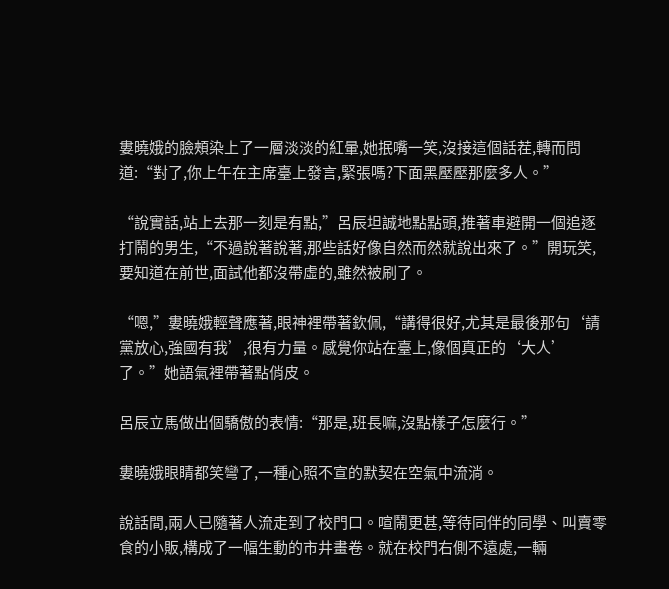婁曉娥的臉頰染上了一層淡淡的紅暈,她抿嘴一笑,沒接這個話茬,轉而問道:“對了,你上午在主席臺上發言,緊張嗎?下面黑壓壓那麼多人。”

“說實話,站上去那一刻是有點,”呂辰坦誠地點點頭,推著車避開一個追逐打鬧的男生,“不過說著說著,那些話好像自然而然就說出來了。”開玩笑,要知道在前世,面試他都沒帶虛的,雖然被刷了。

“嗯,”婁曉娥輕聲應著,眼神裡帶著欽佩,“講得很好,尤其是最後那句‘請黨放心,強國有我’,很有力量。感覺你站在臺上,像個真正的‘大人’了。”她語氣裡帶著點俏皮。

呂辰立馬做出個驕傲的表情:“那是,班長嘛,沒點樣子怎麼行。”

婁曉娥眼睛都笑彎了,一種心照不宣的默契在空氣中流淌。

說話間,兩人已隨著人流走到了校門口。喧鬧更甚,等待同伴的同學、叫賣零食的小販,構成了一幅生動的市井畫卷。就在校門右側不遠處,一輛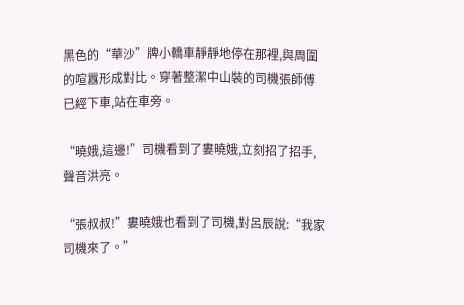黑色的“華沙”牌小轎車靜靜地停在那裡,與周圍的喧囂形成對比。穿著整潔中山裝的司機張師傅已經下車,站在車旁。

“曉娥,這邊!”司機看到了婁曉娥,立刻招了招手,聲音洪亮。

“張叔叔!”婁曉娥也看到了司機,對呂辰說:“我家司機來了。”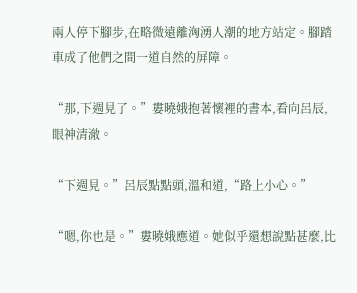兩人停下腳步,在略微遠離洶湧人潮的地方站定。腳踏車成了他們之間一道自然的屏障。

“那,下週見了。”婁曉娥抱著懷裡的書本,看向呂辰,眼神清澈。

“下週見。”呂辰點點頭,溫和道,“路上小心。”

“嗯,你也是。”婁曉娥應道。她似乎還想說點甚麼,比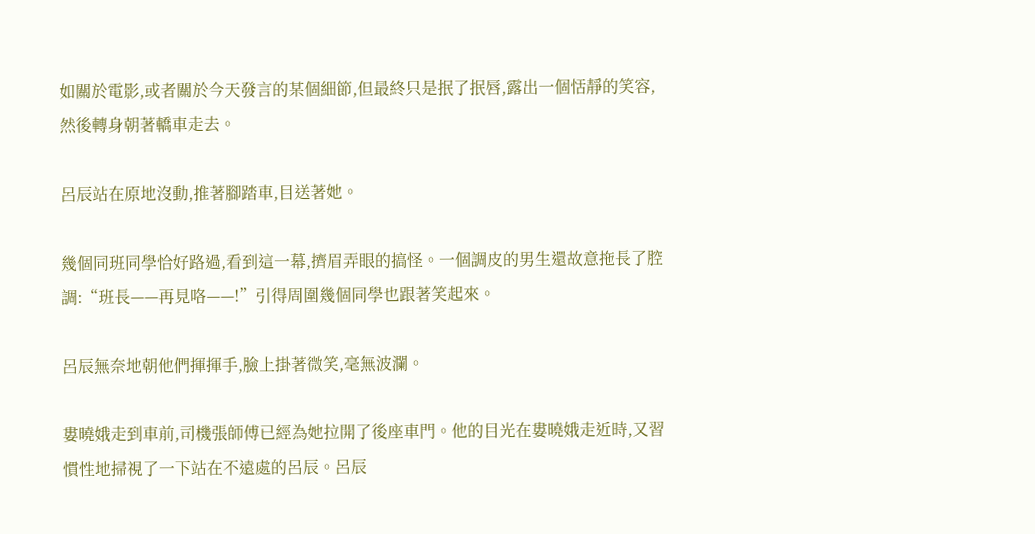如關於電影,或者關於今天發言的某個細節,但最終只是抿了抿唇,露出一個恬靜的笑容,然後轉身朝著轎車走去。

呂辰站在原地沒動,推著腳踏車,目送著她。

幾個同班同學恰好路過,看到這一幕,擠眉弄眼的搞怪。一個調皮的男生還故意拖長了腔調:“班長——再見咯——!”引得周圍幾個同學也跟著笑起來。

呂辰無奈地朝他們揮揮手,臉上掛著微笑,毫無波瀾。

婁曉娥走到車前,司機張師傅已經為她拉開了後座車門。他的目光在婁曉娥走近時,又習慣性地掃視了一下站在不遠處的呂辰。呂辰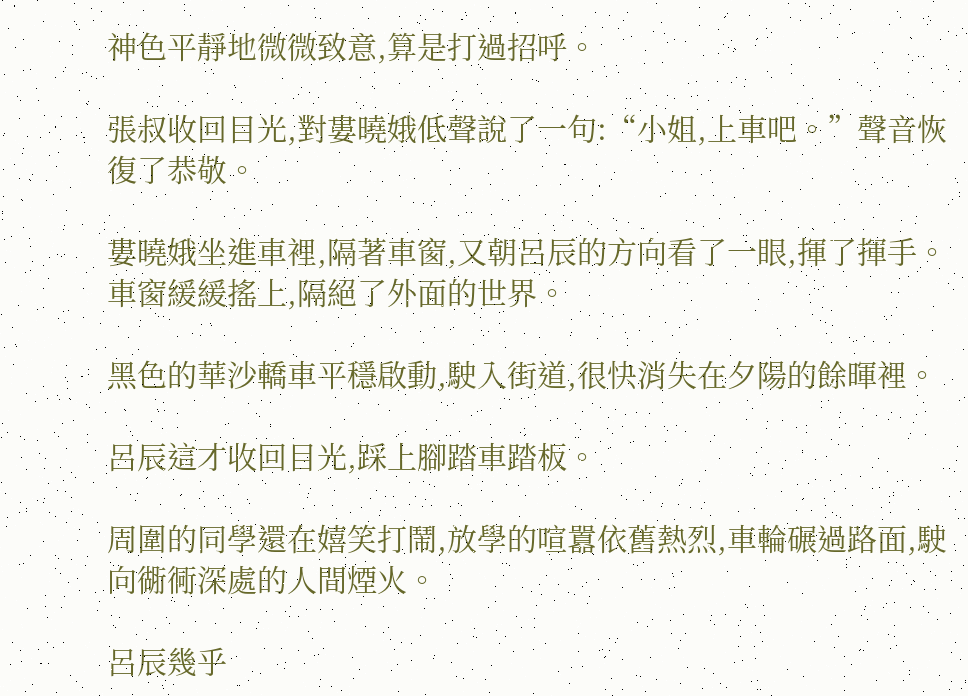神色平靜地微微致意,算是打過招呼。

張叔收回目光,對婁曉娥低聲說了一句:“小姐,上車吧。”聲音恢復了恭敬。

婁曉娥坐進車裡,隔著車窗,又朝呂辰的方向看了一眼,揮了揮手。車窗緩緩搖上,隔絕了外面的世界。

黑色的華沙轎車平穩啟動,駛入街道,很快消失在夕陽的餘暉裡。

呂辰這才收回目光,踩上腳踏車踏板。

周圍的同學還在嬉笑打鬧,放學的喧囂依舊熱烈,車輪碾過路面,駛向衚衕深處的人間煙火。

呂辰幾乎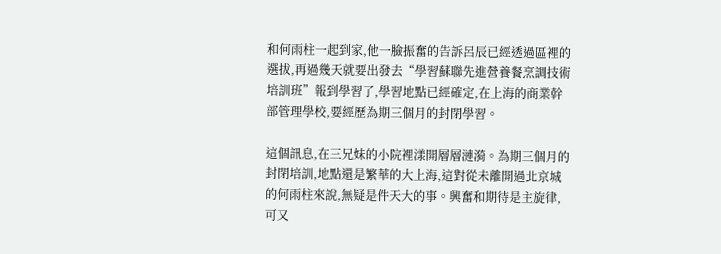和何雨柱一起到家,他一臉振奮的告訴呂辰已經透過區裡的選拔,再過幾天就要出發去“學習蘇聯先進營養餐烹調技術培訓班”報到學習了,學習地點已經確定,在上海的商業幹部管理學校,要經歷為期三個月的封閉學習。

這個訊息,在三兄妹的小院裡漾開層層漣漪。為期三個月的封閉培訓,地點還是繁華的大上海,這對從未離開過北京城的何雨柱來說,無疑是件天大的事。興奮和期待是主旋律,可又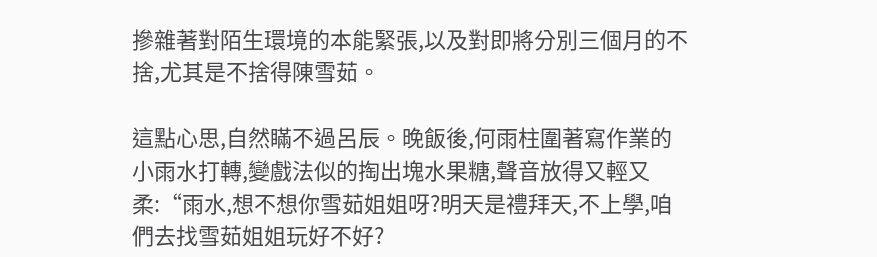摻雜著對陌生環境的本能緊張,以及對即將分別三個月的不捨,尤其是不捨得陳雪茹。

這點心思,自然瞞不過呂辰。晚飯後,何雨柱圍著寫作業的小雨水打轉,變戲法似的掏出塊水果糖,聲音放得又輕又柔:“雨水,想不想你雪茹姐姐呀?明天是禮拜天,不上學,咱們去找雪茹姐姐玩好不好?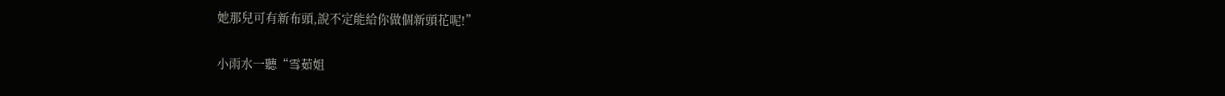她那兒可有新布頭,說不定能給你做個新頭花呢!”

小雨水一聽“雪茹姐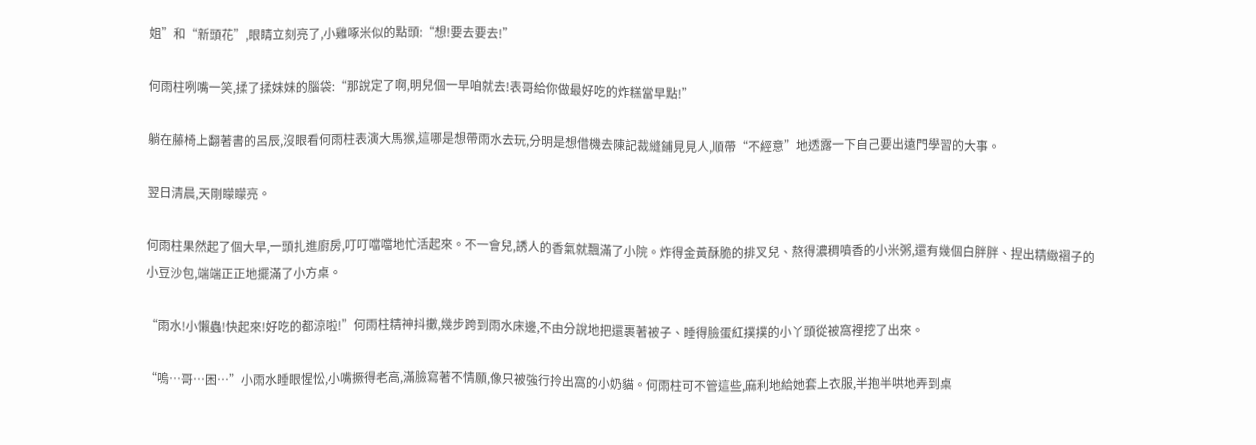姐”和“新頭花”,眼睛立刻亮了,小雞啄米似的點頭:“想!要去要去!”

何雨柱咧嘴一笑,揉了揉妹妹的腦袋:“那說定了啊,明兒個一早咱就去!表哥給你做最好吃的炸糕當早點!”

躺在藤椅上翻著書的呂辰,沒眼看何雨柱表演大馬猴,這哪是想帶雨水去玩,分明是想借機去陳記裁縫鋪見見人,順帶“不經意”地透露一下自己要出遠門學習的大事。

翌日清晨,天剛矇矇亮。

何雨柱果然起了個大早,一頭扎進廚房,叮叮噹噹地忙活起來。不一會兒,誘人的香氣就飄滿了小院。炸得金黃酥脆的排叉兒、熬得濃稠噴香的小米粥,還有幾個白胖胖、捏出精緻褶子的小豆沙包,端端正正地擺滿了小方桌。

“雨水!小懶蟲!快起來!好吃的都涼啦!”何雨柱精神抖擻,幾步跨到雨水床邊,不由分說地把還裹著被子、睡得臉蛋紅撲撲的小丫頭從被窩裡挖了出來。

“嗚…哥…困…”小雨水睡眼惺忪,小嘴撅得老高,滿臉寫著不情願,像只被強行拎出窩的小奶貓。何雨柱可不管這些,麻利地給她套上衣服,半抱半哄地弄到桌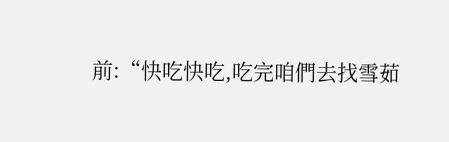前:“快吃快吃,吃完咱們去找雪茹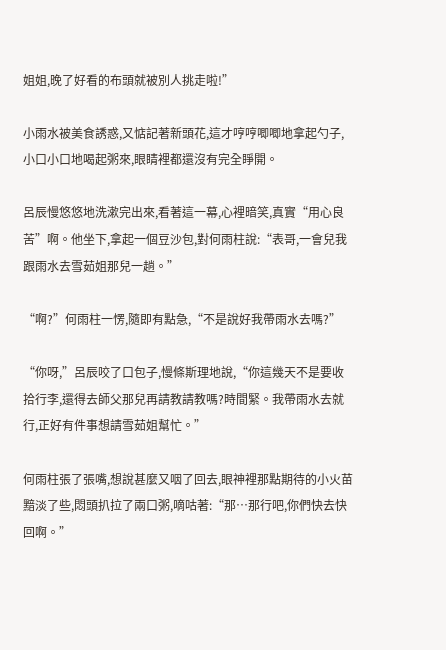姐姐,晚了好看的布頭就被別人挑走啦!”

小雨水被美食誘惑,又惦記著新頭花,這才哼哼唧唧地拿起勺子,小口小口地喝起粥來,眼睛裡都還沒有完全睜開。

呂辰慢悠悠地洗漱完出來,看著這一幕,心裡暗笑,真實“用心良苦”啊。他坐下,拿起一個豆沙包,對何雨柱說:“表哥,一會兒我跟雨水去雪茹姐那兒一趟。”

“啊?”何雨柱一愣,隨即有點急,“不是說好我帶雨水去嗎?”

“你呀,”呂辰咬了口包子,慢條斯理地說,“你這幾天不是要收拾行李,還得去師父那兒再請教請教嗎?時間緊。我帶雨水去就行,正好有件事想請雪茹姐幫忙。”

何雨柱張了張嘴,想說甚麼又咽了回去,眼神裡那點期待的小火苗黯淡了些,悶頭扒拉了兩口粥,嘀咕著:“那…那行吧,你們快去快回啊。”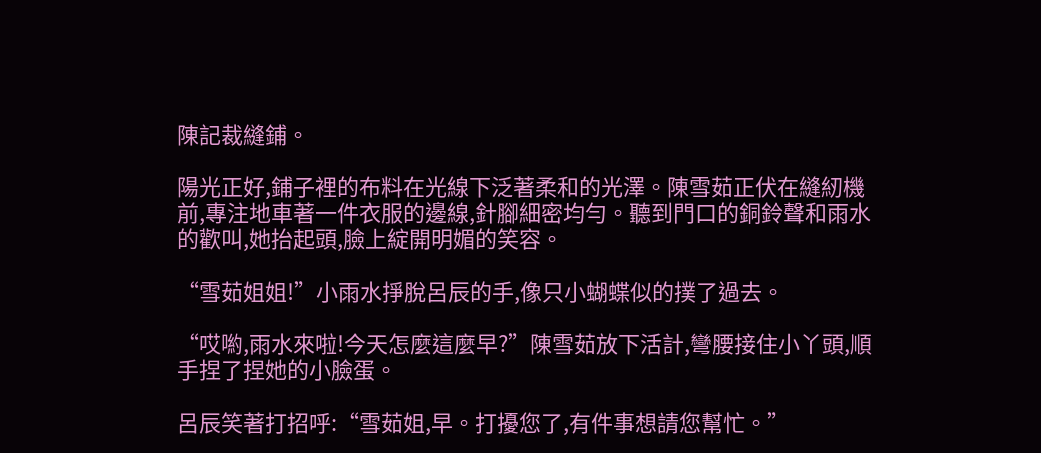陳記裁縫鋪。

陽光正好,鋪子裡的布料在光線下泛著柔和的光澤。陳雪茹正伏在縫紉機前,專注地車著一件衣服的邊線,針腳細密均勻。聽到門口的銅鈴聲和雨水的歡叫,她抬起頭,臉上綻開明媚的笑容。

“雪茹姐姐!”小雨水掙脫呂辰的手,像只小蝴蝶似的撲了過去。

“哎喲,雨水來啦!今天怎麼這麼早?”陳雪茹放下活計,彎腰接住小丫頭,順手捏了捏她的小臉蛋。

呂辰笑著打招呼:“雪茹姐,早。打擾您了,有件事想請您幫忙。”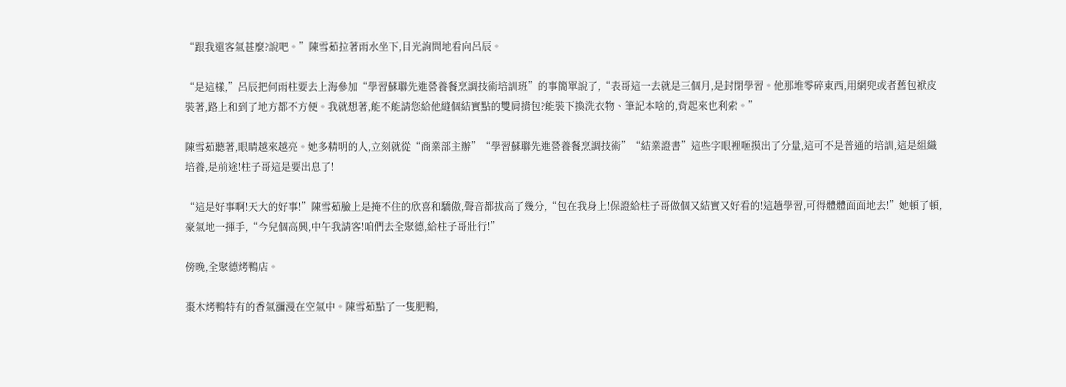“跟我還客氣甚麼?說吧。”陳雪茹拉著雨水坐下,目光詢問地看向呂辰。

“是這樣,”呂辰把何雨柱要去上海參加“學習蘇聯先進營養餐烹調技術培訓班”的事簡單說了,“表哥這一去就是三個月,是封閉學習。他那堆零碎東西,用網兜或者舊包袱皮裝著,路上和到了地方都不方便。我就想著,能不能請您給他縫個結實點的雙肩揹包?能裝下換洗衣物、筆記本啥的,背起來也利索。”

陳雪茹聽著,眼睛越來越亮。她多精明的人,立刻就從“商業部主辦”“學習蘇聯先進營養餐烹調技術”“結業證書”這些字眼裡咂摸出了分量,這可不是普通的培訓,這是組織培養,是前途!柱子哥這是要出息了!

“這是好事啊!天大的好事!”陳雪茹臉上是掩不住的欣喜和驕傲,聲音都拔高了幾分,“包在我身上!保證給柱子哥做個又結實又好看的!這趟學習,可得體體面面地去!”她頓了頓,豪氣地一揮手,“今兒個高興,中午我請客!咱們去全聚德,給柱子哥壯行!”

傍晚,全聚德烤鴨店。

棗木烤鴨特有的香氣瀰漫在空氣中。陳雪茹點了一隻肥鴨,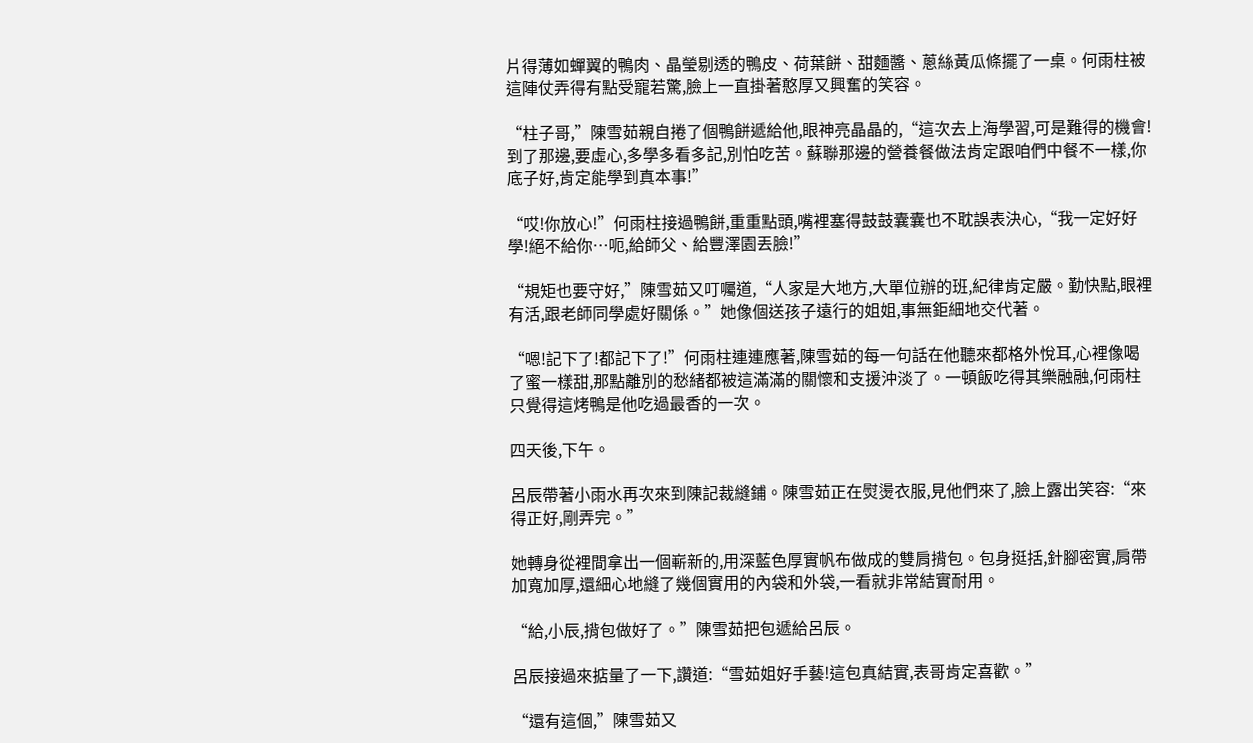片得薄如蟬翼的鴨肉、晶瑩剔透的鴨皮、荷葉餅、甜麵醬、蔥絲黃瓜條擺了一桌。何雨柱被這陣仗弄得有點受寵若驚,臉上一直掛著憨厚又興奮的笑容。

“柱子哥,”陳雪茹親自捲了個鴨餅遞給他,眼神亮晶晶的,“這次去上海學習,可是難得的機會!到了那邊,要虛心,多學多看多記,別怕吃苦。蘇聯那邊的營養餐做法肯定跟咱們中餐不一樣,你底子好,肯定能學到真本事!”

“哎!你放心!”何雨柱接過鴨餅,重重點頭,嘴裡塞得鼓鼓囊囊也不耽誤表決心,“我一定好好學!絕不給你…呃,給師父、給豐澤園丟臉!”

“規矩也要守好,”陳雪茹又叮囑道,“人家是大地方,大單位辦的班,紀律肯定嚴。勤快點,眼裡有活,跟老師同學處好關係。”她像個送孩子遠行的姐姐,事無鉅細地交代著。

“嗯!記下了!都記下了!”何雨柱連連應著,陳雪茹的每一句話在他聽來都格外悅耳,心裡像喝了蜜一樣甜,那點離別的愁緒都被這滿滿的關懷和支援沖淡了。一頓飯吃得其樂融融,何雨柱只覺得這烤鴨是他吃過最香的一次。

四天後,下午。

呂辰帶著小雨水再次來到陳記裁縫鋪。陳雪茹正在熨燙衣服,見他們來了,臉上露出笑容:“來得正好,剛弄完。”

她轉身從裡間拿出一個嶄新的,用深藍色厚實帆布做成的雙肩揹包。包身挺括,針腳密實,肩帶加寬加厚,還細心地縫了幾個實用的內袋和外袋,一看就非常結實耐用。

“給,小辰,揹包做好了。”陳雪茹把包遞給呂辰。

呂辰接過來掂量了一下,讚道:“雪茹姐好手藝!這包真結實,表哥肯定喜歡。”

“還有這個,”陳雪茹又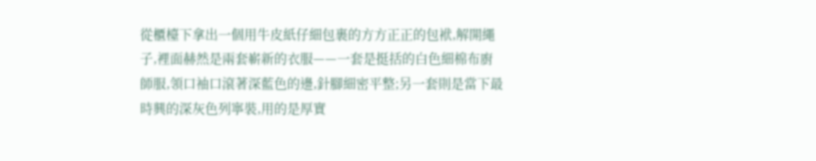從櫃檯下拿出一個用牛皮紙仔細包裹的方方正正的包袱,解開繩子,裡面赫然是兩套嶄新的衣服——一套是挺括的白色細棉布廚師服,領口袖口滾著深藍色的邊,針腳細密平整;另一套則是當下最時興的深灰色列寧裝,用的是厚實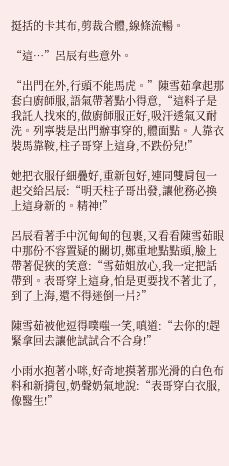挺括的卡其布,剪裁合體,線條流暢。

“這…”呂辰有些意外。

“出門在外,行頭不能馬虎。”陳雪茹拿起那套白廚師服,語氣帶著點小得意,“這料子是我託人找來的,做廚師服正好,吸汗透氣又耐洗。列寧裝是出門辦事穿的,體面點。人靠衣裝馬靠鞍,柱子哥穿上這身,不跌份兒!”

她把衣服仔細疊好,重新包好,連同雙肩包一起交給呂辰:“明天柱子哥出發,讓他務必換上這身新的。精神!”

呂辰看著手中沉甸甸的包裹,又看看陳雪茹眼中那份不容置疑的關切,鄭重地點點頭,臉上帶著促狹的笑意:“雪茹姐放心,我一定把話帶到。表哥穿上這身,怕是更要找不著北了,到了上海,還不得迷倒一片?”

陳雪茹被他逗得噗嗤一笑,嗔道:“去你的!趕緊拿回去讓他試試合不合身!”

小雨水抱著小咪,好奇地摸著那光滑的白色布料和新揹包,奶聲奶氣地說:“表哥穿白衣服,像醫生!”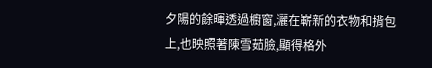夕陽的餘暉透過櫥窗,灑在嶄新的衣物和揹包上,也映照著陳雪茹臉,顯得格外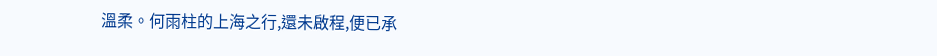溫柔。何雨柱的上海之行,還未啟程,便已承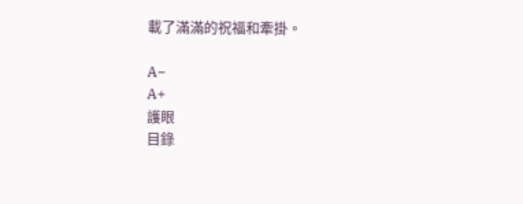載了滿滿的祝福和牽掛。

A−
A+
護眼
目錄